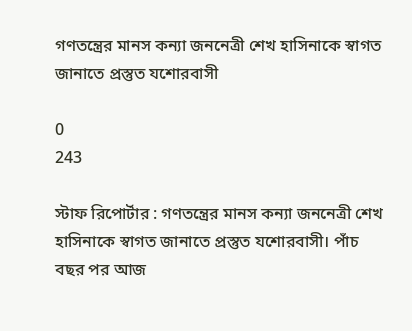গণতন্ত্রের মানস কন্যা জননেত্রী শেখ হাসিনাকে স্বাগত জানাতে প্রস্তুত যশোরবাসী

0
243

স্টাফ রিপোর্টার : গণতন্ত্রের মানস কন্যা জননেত্রী শেখ হাসিনাকে স্বাগত জানাতে প্রস্তুত যশোরবাসী। পাঁচ বছর পর আজ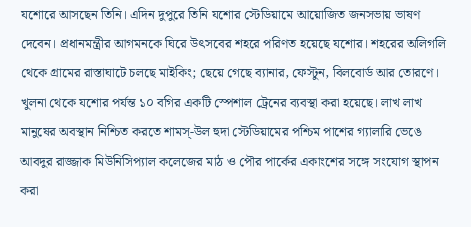যশোরে আসছেন তিনি। এদিন দুপুরে তিনি যশোর স্টেডিয়ামে আয়োজিত জনসভায় ভাষণ দেবেন। প্রধানমন্ত্রীর আগমনকে ঘিরে উৎসবের শহরে পরিণত হয়েছে যশোর। শহরের অলিগলি থেকে গ্রামের রাস্তাঘাটে চলছে মাইকিং; ছেয়ে গেছে ব্যানার, ফেস্টুন, বিলবোর্ড আর তোরণে। খুলনা থেকে যশোর পর্যন্ত ১০ বগির একটি স্পেশাল ট্রেনের ব্যবস্থা করা হয়েছে। লাখ লাখ মানুষের অবস্থান নিশ্চিত করতে শামস্-উল হুদা স্টেডিয়ামের পশ্চিম পাশের গ্যালারি ভেঙে আবদুর রাজ্জাক মিউনিসিপ্যাল কলেজের মাঠ ও পৌর পার্কের একাংশের সঙ্গে সংযোগ স্থাপন করা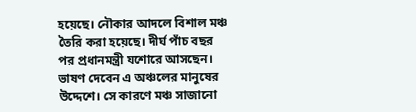হয়েছে। নৌকার আদলে বিশাল মঞ্চ তৈরি করা হয়েছে। দীর্ঘ পাঁচ বছর পর প্রধানমন্ত্রী যশোরে আসছেন। ভাষণ দেবেন এ অঞ্চলের মানুষের উদ্দেশে। সে কারণে মঞ্চ সাজানো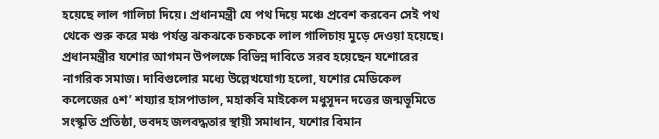হয়েছে লাল গালিচা দিয়ে। প্রধানমন্ত্রী যে পথ দিয়ে মঞ্চে প্রবেশ করবেন সেই পথ থেকে শুরু করে মঞ্চ পর্যন্ত ঝকঝকে চকচকে লাল গালিচায় মুড়ে দেওয়া হয়েছে।
প্রধানমন্ত্রীর যশোর আগমন উপলক্ষে বিভিন্ন দাবিতে সরব হয়েছেন যশোরের নাগরিক সমাজ। দাবিগুলোর মধ্যে উল্লেখযোগ্য হলো, যশোর মেডিকেল কলেজের ৫শ’ শয্যার হাসপাতাল, মহাকবি মাইকেল মধুসূদন দত্তের জন্মভূমিতে সংস্কৃতি প্রতিষ্ঠা, ভবদহ জলবদ্ধতার স্থায়ী সমাধান, যশোর বিমান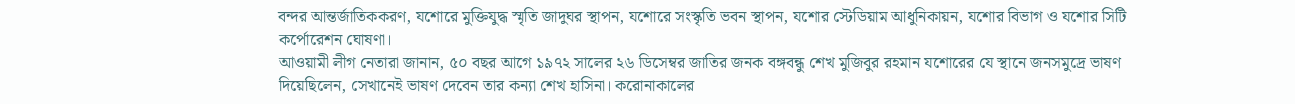বন্দর আন্তর্জাতিককরণ, যশোরে মুক্তিযুদ্ধ স্মৃতি জাদুঘর স্থাপন, যশোরে সংস্কৃতি ভবন স্থাপন, যশোর স্টেডিয়াম আধুনিকায়ন, যশোর বিভাগ ও যশোর সিটি কর্পোরেশন ঘোষণা।
আওয়ামী লীগ নেতারা জানান, ৫০ বছর আগে ১৯৭২ সালের ২৬ ডিসেম্বর জাতির জনক বঙ্গবন্ধু শেখ মুজিবুর রহমান যশোরের যে স্থানে জনসমুদ্রে ভাষণ দিয়েছিলেন, সেখানেই ভাষণ দেবেন তার কন্যা শেখ হাসিনা। করোনাকালের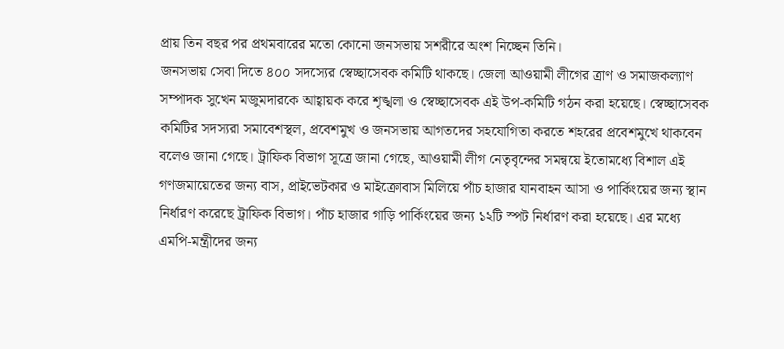প্রায় তিন বছর পর প্রথমবারের মতো কোনো জনসভায় সশরীরে অংশ নিচ্ছেন তিনি।
জনসভায় সেবা দিতে ৪০০ সদস্যের স্বেচ্ছাসেবক কমিটি থাকছে। জেলা আওয়ামী লীগের ত্রাণ ও সমাজকল্যাণ সম্পাদক সুখেন মজুমদারকে আহ্বায়ক করে শৃঙ্খলা ও স্বেচ্ছাসেবক এই উপ-কমিটি গঠন করা হয়েছে। স্বেচ্ছাসেবক কমিটির সদস্যরা সমাবেশস্থল, প্রবেশমুখ ও জনসভায় আগতদের সহযোগিতা করতে শহরের প্রবেশমুখে থাকবেন বলেও জানা গেছে। ট্রাফিক বিভাগ সূত্রে জানা গেছে, আওয়ামী লীগ নেতৃবৃন্দের সমন্বয়ে ইতোমধ্যে বিশাল এই গণজমায়েতের জন্য বাস, প্রাইভেটকার ও মাইক্রোবাস মিলিয়ে পাঁচ হাজার যানবাহন আসা ও পার্কিংয়ের জন্য স্থান নির্ধারণ করেছে ট্রাফিক বিভাগ। পাঁচ হাজার গাড়ি পার্কিংয়ের জন্য ১২টি স্পট নির্ধারণ করা হয়েছে। এর মধ্যে এমপি-মন্ত্রীদের জন্য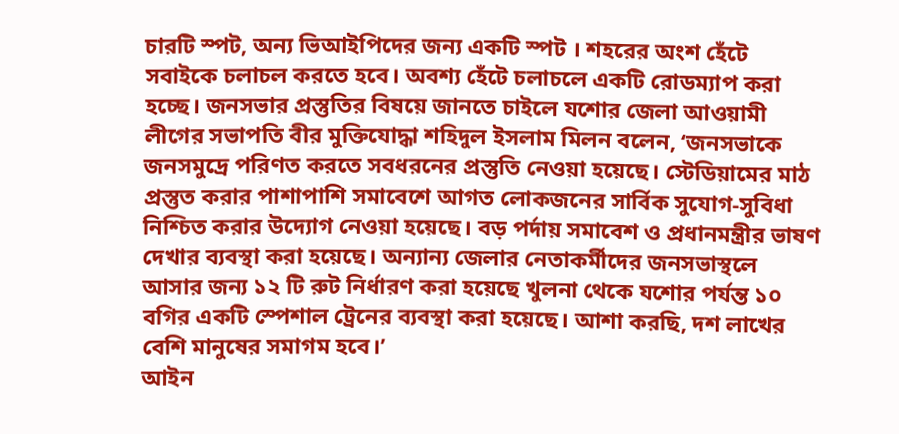চারটি স্পট, অন্য ভিআইপিদের জন্য একটি স্পট । শহরের অংশ হেঁটে সবাইকে চলাচল করতে হবে। অবশ্য হেঁটে চলাচলে একটি রোডম্যাপ করা হচ্ছে। জনসভার প্রস্তুতির বিষয়ে জানতে চাইলে যশোর জেলা আওয়ামী লীগের সভাপতি বীর মুক্তিযোদ্ধা শহিদুল ইসলাম মিলন বলেন, ‘জনসভাকে জনসমুদ্রে পরিণত করতে সবধরনের প্রস্তুতি নেওয়া হয়েছে। স্টেডিয়ামের মাঠ প্রস্তুত করার পাশাপাশি সমাবেশে আগত লোকজনের সার্বিক সুযোগ-সুবিধা নিশ্চিত করার উদ্যোগ নেওয়া হয়েছে। বড় পর্দায় সমাবেশ ও প্রধানমন্ত্রীর ভাষণ দেখার ব্যবস্থা করা হয়েছে। অন্যান্য জেলার নেতাকর্মীদের জনসভাস্থলে আসার জন্য ১২ টি রুট নির্ধারণ করা হয়েছে খুলনা থেকে যশোর পর্যন্ত ১০ বগির একটি স্পেশাল ট্রেনের ব্যবস্থা করা হয়েছে। আশা করছি, দশ লাখের বেশি মানুষের সমাগম হবে।’
আইন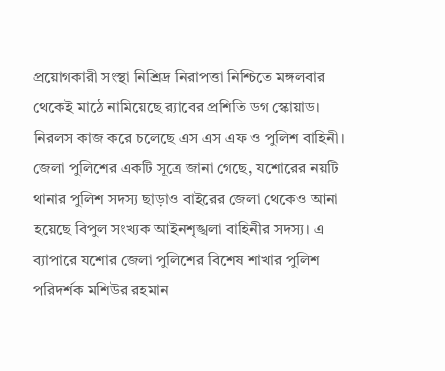প্রয়োগকারী সংস্থা নিশ্রিদ্র নিরাপত্তা নিশ্চিতে মঙ্গলবার থেকেই মাঠে নামিয়েছে র‌্যাবের প্রশিতি ডগ স্কোয়াড। নিরলস কাজ করে চলেছে এস এস এফ ও পুলিশ বাহিনী। জেলা পুলিশের একটি সূত্রে জানা গেছে, যশোরের নয়টি থানার পুলিশ সদস্য ছাড়াও বাইরের জেলা থেকেও আনা হয়েছে বিপুল সংখ্যক আইনশৃঙ্খলা বাহিনীর সদস্য। এ ব্যাপারে যশোর জেলা পুলিশের বিশেষ শাখার পুলিশ পরিদর্শক মশিউর রহমান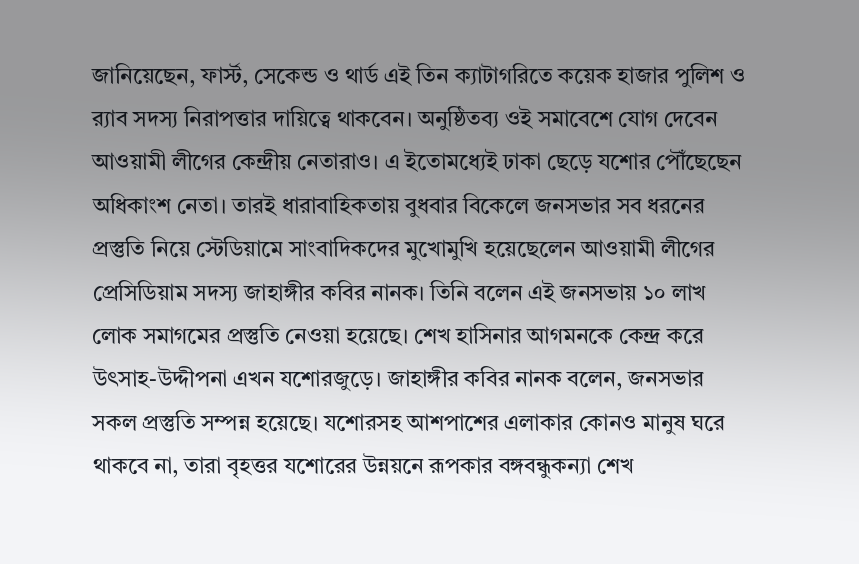জানিয়েছেন, ফার্স্ট, সেকেন্ড ও থার্ড এই তিন ক্যাটাগরিতে কয়েক হাজার পুলিশ ও র‌্যাব সদস্য নিরাপত্তার দায়িত্বে থাকবেন। অনুষ্ঠিতব্য ওই সমাবেশে যোগ দেবেন আওয়ামী লীগের কেন্দ্রীয় নেতারাও। এ ইতোমধ্যেই ঢাকা ছেড়ে যশোর পৌঁছেছেন অধিকাংশ নেতা। তারই ধারাবাহিকতায় বুধবার বিকেলে জনসভার সব ধরনের প্রস্তুতি নিয়ে স্টেডিয়ামে সাংবাদিকদের মুখোমুখি হয়েছেলেন আওয়ামী লীগের প্রেসিডিয়াম সদস্য জাহাঙ্গীর কবির নানক। তিনি বলেন এই জনসভায় ১০ লাখ লোক সমাগমের প্রস্তুতি নেওয়া হয়েছে। শেখ হাসিনার আগমনকে কেন্দ্র করে উৎসাহ-উদ্দীপনা এখন যশোরজুড়ে। জাহাঙ্গীর কবির নানক বলেন, জনসভার সকল প্রস্তুতি সম্পন্ন হয়েছে। যশোরসহ আশপাশের এলাকার কোনও মানুষ ঘরে থাকবে না, তারা বৃহত্তর যশোরের উন্নয়নে রূপকার বঙ্গবন্ধুকন্যা শেখ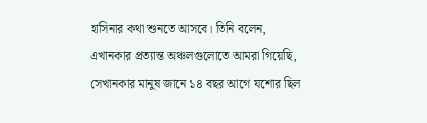হাসিনার কথা শুনতে আসবে। তিনি বলেন, এখানকার প্রত্যান্ত অঞ্চলগুলোতে আমরা গিয়েছি, সেখানকার মানুষ জানে ১৪ বছর আগে যশোর ছিল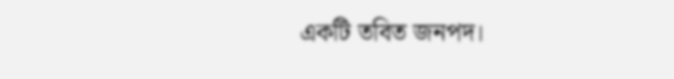একটি তবিত জনপদ।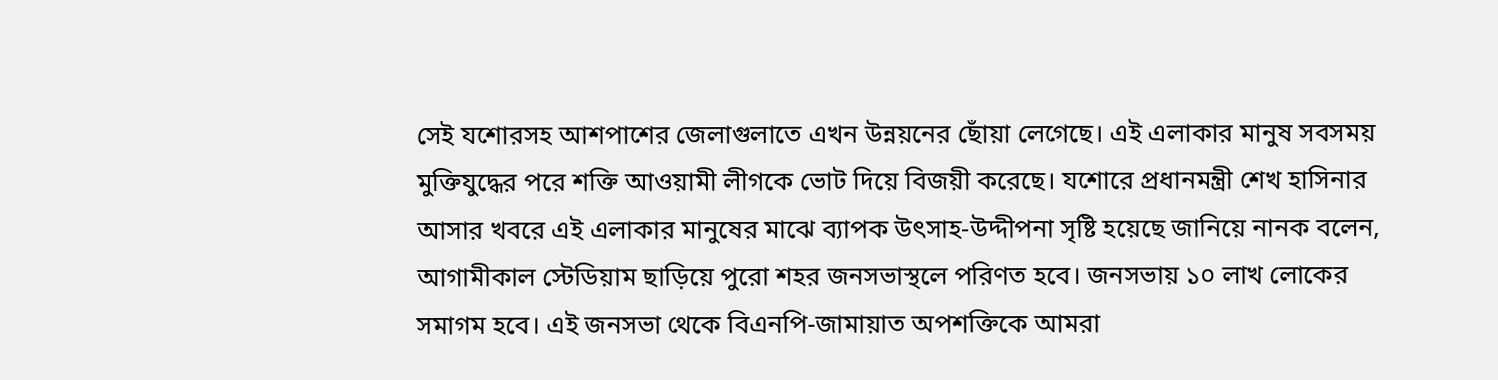সেই যশোরসহ আশপাশের জেলাগুলাতে এখন উন্নয়নের ছোঁয়া লেগেছে। এই এলাকার মানুষ সবসময় মুক্তিযুদ্ধের পরে শক্তি আওয়ামী লীগকে ভোট দিয়ে বিজয়ী করেছে। যশোরে প্রধানমন্ত্রী শেখ হাসিনার আসার খবরে এই এলাকার মানুষের মাঝে ব্যাপক উৎসাহ-উদ্দীপনা সৃষ্টি হয়েছে জানিয়ে নানক বলেন, আগামীকাল স্টেডিয়াম ছাড়িয়ে পুরো শহর জনসভাস্থলে পরিণত হবে। জনসভায় ১০ লাখ লোকের সমাগম হবে। এই জনসভা থেকে বিএনপি-জামায়াত অপশক্তিকে আমরা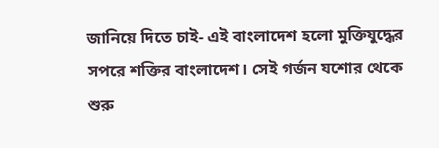জানিয়ে দিতে চাই- এই বাংলাদেশ হলো মুক্তিযুদ্ধের সপরে শক্তির বাংলাদেশ। সেই গর্জন যশোর থেকে শুরু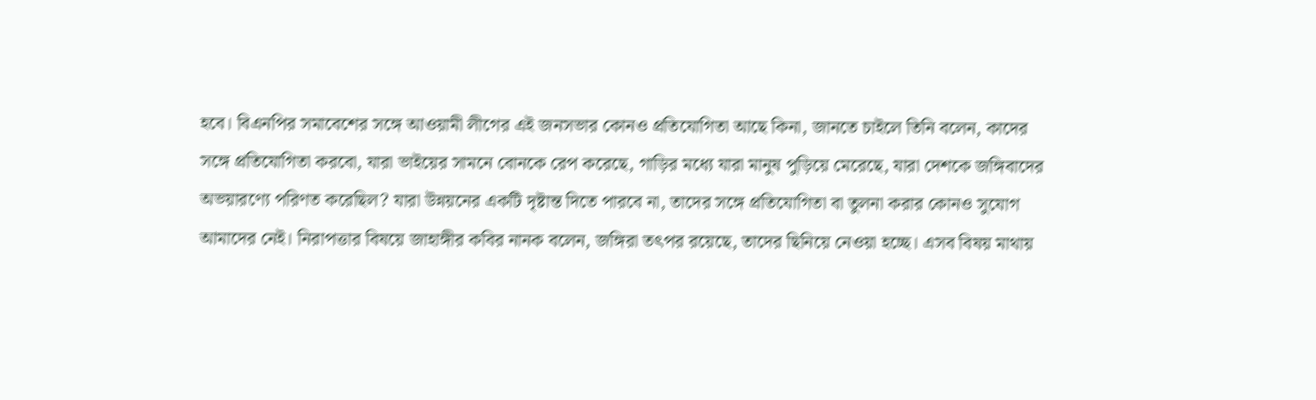হবে। বিএনপির সমাবেশের সঙ্গে আওয়ামী লীগের এই জনসভার কোনও প্রতিযোগিতা আছে কিনা, জানতে চাইলে তিনি বলেন, কাদের সঙ্গে প্রতিযোগিতা করবো, যারা ভাইয়ের সামনে বোনকে রেপ করেছে, গাড়ির মধ্যে যারা মানুষ পুড়িয়ে মেরেছে, যারা দেশকে জঙ্গিবাদের অভয়ারণ্যে পরিণত করেছিল? যারা উন্নয়নের একটি দৃষ্টান্ত দিতে পারবে না, তাদের সঙ্গে প্রতিযোগিতা বা তুলনা করার কোনও সুযোগ আমাদের নেই। নিরাপত্তার বিষয়ে জাহাঙ্গীর কবির নানক বলেন, জঙ্গিরা তৎপর রয়েছে, তাদের ছিনিয়ে নেওয়া হচ্ছে। এসব বিষয় মাথায়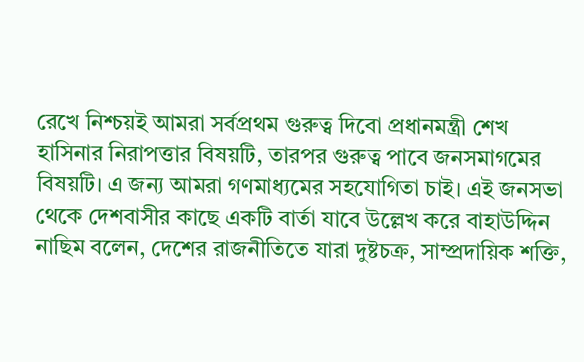রেখে নিশ্চয়ই আমরা সর্বপ্রথম গুরুত্ব দিবো প্রধানমন্ত্রী শেখ হাসিনার নিরাপত্তার বিষয়টি, তারপর গুরুত্ব পাবে জনসমাগমের বিষয়টি। এ জন্য আমরা গণমাধ্যমের সহযোগিতা চাই। এই জনসভা থেকে দেশবাসীর কাছে একটি বার্তা যাবে উল্লেখ করে বাহাউদ্দিন নাছিম বলেন, দেশের রাজনীতিতে যারা দুষ্টচক্র, সাম্প্রদায়িক শক্তি,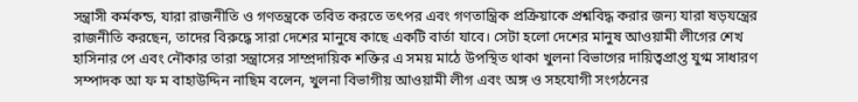সন্ত্রাসী কর্মকন্ড, যারা রাজনীতি ও গণতন্ত্রকে তবিত করতে তৎপর এবং গণতান্ত্রিক প্রক্রিয়াকে প্রশ্নবিদ্ধ করার জন্য যারা ষড়যন্ত্রের রাজনীতি করছেন, তাদের বিরুদ্ধে সারা দেশের মানুষে কাছে একটি বার্তা যাবে। সেটা হলো দেশের মানুষ আওয়ামী লীগের শেখ হাসিনার পে এবং নৌকার তারা সন্ত্রাসের সাম্প্রদায়িক শক্তির এ সময় মাঠে উপস্থিত থাকা খুলনা বিভাগের দায়িত্বপ্রাপ্ত যুগ্ম সাধারণ সম্পাদক আ ফ ম বাহাউদ্দিন নাছিম বলেন, খুলনা বিভাগীয় আওয়ামী লীগ এবং অঙ্গ ও সহযোগী সংগঠনের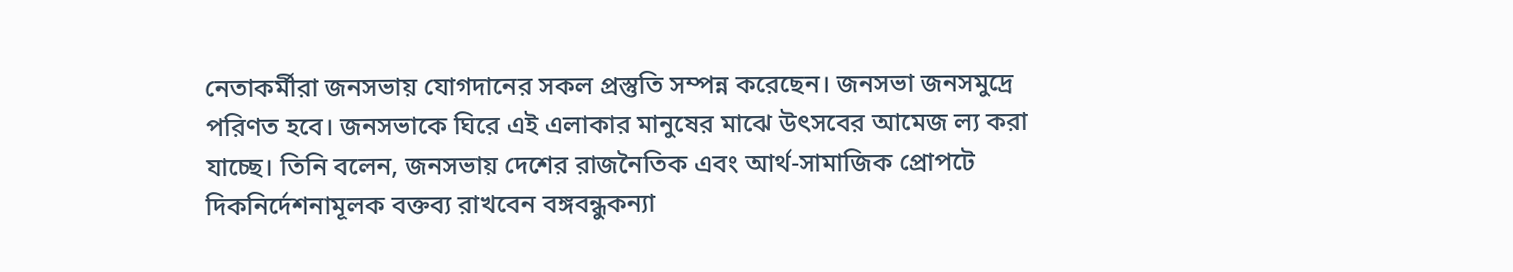নেতাকর্মীরা জনসভায় যোগদানের সকল প্রস্তুতি সম্পন্ন করেছেন। জনসভা জনসমুদ্রে পরিণত হবে। জনসভাকে ঘিরে এই এলাকার মানুষের মাঝে উৎসবের আমেজ ল্য করা যাচ্ছে। তিনি বলেন, জনসভায় দেশের রাজনৈতিক এবং আর্থ-সামাজিক প্রোপটে দিকনির্দেশনামূলক বক্তব্য রাখবেন বঙ্গবন্ধুকন্যা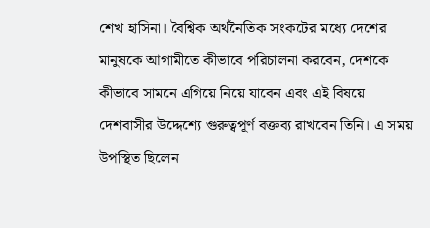শেখ হাসিনা। বৈশ্বিক অর্থনৈতিক সংকটের মধ্যে দেশের মানুষকে আগামীতে কীভাবে পরিচালনা করবেন, দেশকে কীভাবে সামনে এগিয়ে নিয়ে যাবেন এবং এই বিষয়ে দেশবাসীর উদ্দেশ্যে গুরুত্বপূর্ণ বক্তব্য রাখবেন তিনি। এ সময় উপস্থিত ছিলেন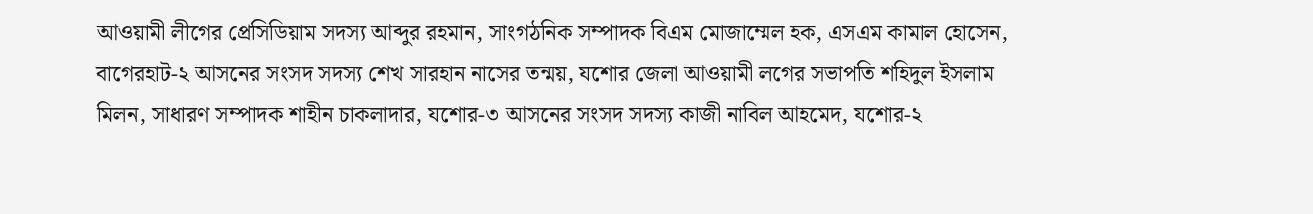আওয়ামী লীগের প্রেসিডিয়াম সদস্য আব্দুর রহমান, সাংগঠনিক সম্পাদক বিএম মোজাম্মেল হক, এসএম কামাল হোসেন, বাগেরহাট-২ আসনের সংসদ সদস্য শেখ সারহান নাসের তন্ময়, যশোর জেলা আওয়ামী লগের সভাপতি শহিদুল ইসলাম মিলন, সাধারণ সম্পাদক শাহীন চাকলাদার, যশোর-৩ আসনের সংসদ সদস্য কাজী নাবিল আহমেদ, যশোর-২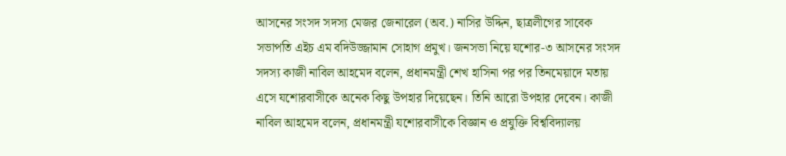আসনের সংসদ সদস্য মেজর জেনারেল (অব.) নাসির উদ্দিন, ছাত্রলীগের সাবেক সভাপতি এইচ এম বদিউজ্জামান সোহাগ প্রমুখ। জনসভা নিয়ে যশোর-৩ আসনের সংসদ সদস্য কাজী নাবিল আহমেদ বলেন, প্রধানমন্ত্রী শেখ হাসিনা পর পর তিনমেয়াদে মতায় এসে যশোরবাসীকে অনেক কিছু উপহার দিয়েছেন। তিনি আরো উপহার দেবেন। কাজী নাবিল আহমেদ বলেন, প্রধানমন্ত্রী যশোরবাসীকে বিজ্ঞান ও প্রযুক্তি বিশ্ববিদ্যালয়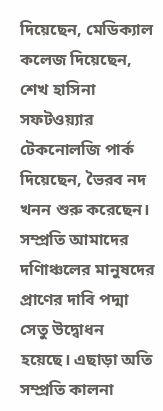দিয়েছেন, মেডিক্যাল কলেজ দিয়েছেন, শেখ হাসিনা সফটওয়্যার টেকনোলজি পার্ক দিয়েছেন, ভৈরব নদ খনন শুরু করেছেন। সম্প্রতি আমাদের দণিাঞ্চলের মানুষদের প্রাণের দাবি পদ্মা সেতু উদ্বোধন হয়েছে। এছাড়া অতি সম্প্রতি কালনা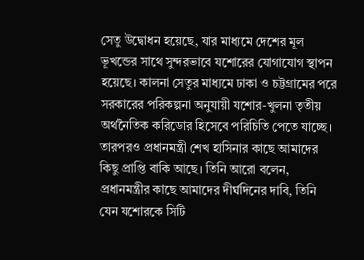সেতু উদ্বোধন হয়েছে, যার মাধ্যমে দেশের মূল ভূখন্ডের সাথে সুন্দরভাবে যশোরের যোগাযোগ স্থাপন হয়েছে। কালনা সেতুর মাধ্যমে ঢাকা ও চট্টগ্রামের পরে সরকারের পরিকল্পনা অনুযায়ী যশোর-খুলনা তৃতীয় অর্থনৈতিক করিডোর হিসেবে পরিচিতি পেতে যাচ্ছে। তারপরও প্রধানমন্ত্রী শেখ হাসিনার কাছে আমাদের কিছু প্রাপ্তি বাকি আছে। তিনি আরো বলেন, প্রধানমন্ত্রীর কাছে আমাদের দীর্ঘদিনের দাবি, তিনি যেন যশোরকে সিটি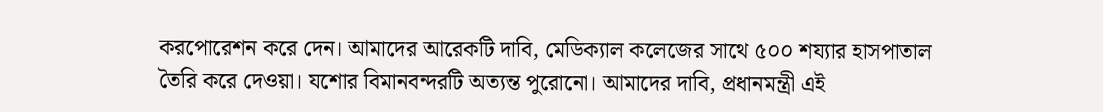করপোরেশন করে দেন। আমাদের আরেকটি দাবি, মেডিক্যাল কলেজের সাথে ৫০০ শয্যার হাসপাতাল তৈরি করে দেওয়া। যশোর বিমানবন্দরটি অত্যন্ত পুরোনো। আমাদের দাবি, প্রধানমন্ত্রী এই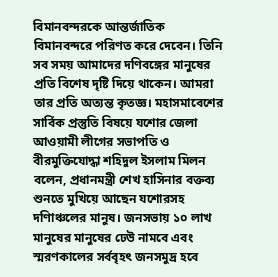বিমানবন্দরকে আন্তর্জাতিক বিমানবন্দরে পরিণত করে দেবেন। তিনি সব সময় আমাদের দণিবঙ্গের মানুষের প্রতি বিশেষ দৃষ্টি দিয়ে থাকেন। আমরা তার প্রতি অত্যন্ত কৃতজ্ঞ। মহাসমাবেশের সার্বিক প্রস্তুতি বিষয়ে যশোর জেলা আওয়ামী লীগের সভাপতি ও বীরমুক্তিযোদ্ধা শহিদুল ইসলাম মিলন বলেন, প্রধানমন্ত্রী শেখ হাসিনার বক্তব্য শুনতে মুখিয়ে আছেন যশোরসহ দণিাঞ্চলের মানুষ। জনসভায় ১০ লাখ মানুষের মানুষের ঢেউ নামবে এবং স্মরণকালের সর্ববৃহৎ জনসমুদ্র হবে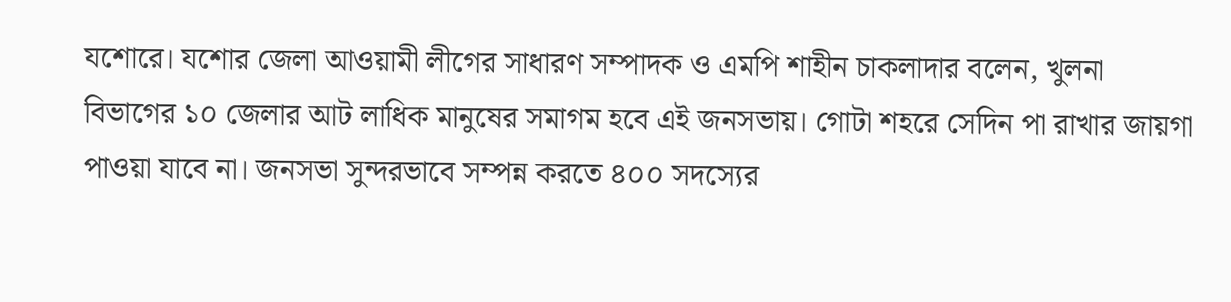যশোরে। যশোর জেলা আওয়ামী লীগের সাধারণ সম্পাদক ও এমপি শাহীন চাকলাদার বলেন, খুলনা বিভাগের ১০ জেলার আট লাধিক মানুষের সমাগম হবে এই জনসভায়। গোটা শহরে সেদিন পা রাখার জায়গা পাওয়া যাবে না। জনসভা সুন্দরভাবে সম্পন্ন করতে ৪০০ সদস্যের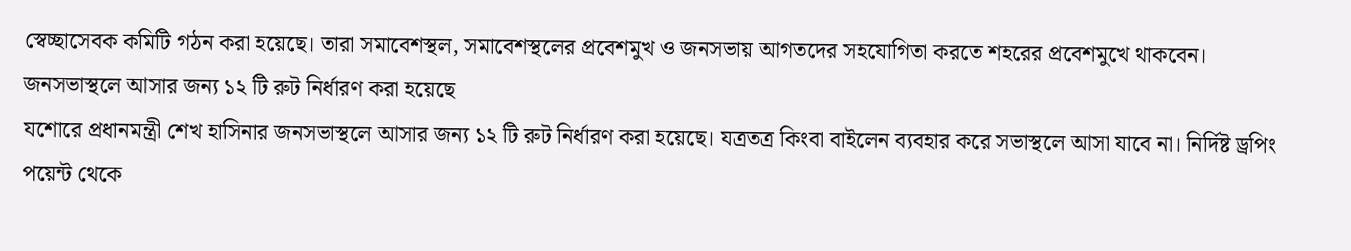স্বেচ্ছাসেবক কমিটি গঠন করা হয়েছে। তারা সমাবেশস্থল, সমাবেশস্থলের প্রবেশমুখ ও জনসভায় আগতদের সহযোগিতা করতে শহরের প্রবেশমুখে থাকবেন।
জনসভাস্থলে আসার জন্য ১২ টি রুট নির্ধারণ করা হয়েছে
যশোরে প্রধানমন্ত্রী শেখ হাসিনার জনসভাস্থলে আসার জন্য ১২ টি রুট নির্ধারণ করা হয়েছে। যত্রতত্র কিংবা বাইলেন ব্যবহার করে সভাস্থলে আসা যাবে না। নির্দিষ্ট ড্রপিং পয়েন্ট থেকে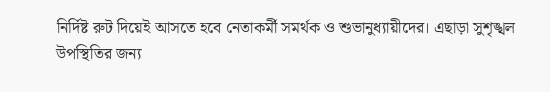নির্দিষ্ট রুট দিয়েই আসতে হবে নেতাকর্মী সমর্থক ও শুভানুধ্যায়ীদের। এছাড়া সুশৃঙ্খল উপস্থিতির জন্য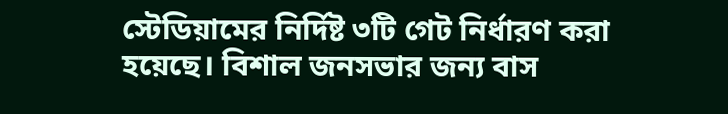স্টেডিয়ামের নির্দিষ্ট ৩টি গেট নির্ধারণ করা হয়েছে। বিশাল জনসভার জন্য বাস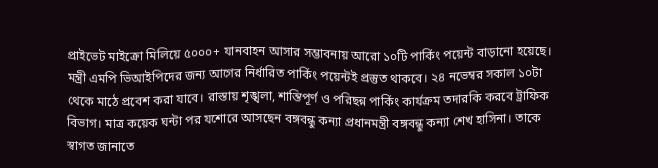প্রাইভেট মাইক্রো মিলিয়ে ৫০০০+ যানবাহন আসার সম্ভাবনায় আরো ১০টি পার্কিং পয়েন্ট বাড়ানো হয়েছে। মন্ত্রী এমপি ভিআইপিদের জন্য আগের নির্ধারিত পার্কিং পয়েন্টই প্রস্তুত থাকবে। ২৪ নভেম্বর সকাল ১০টা থেকে মাঠে প্রবেশ করা যাবে। রাস্তায় শৃঙ্খলা, শান্তিপূর্ণ ও পরিছন্ন পার্কিং কার্যক্রম তদারকি করবে ট্রাফিক বিভাগ। মাত্র কয়েক ঘন্টা পর যশোরে আসছেন বঙ্গবন্ধু কন্যা প্রধানমন্ত্রী বঙ্গবন্ধু কন্যা শেখ হাসিনা। তাকে স্বাগত জানাতে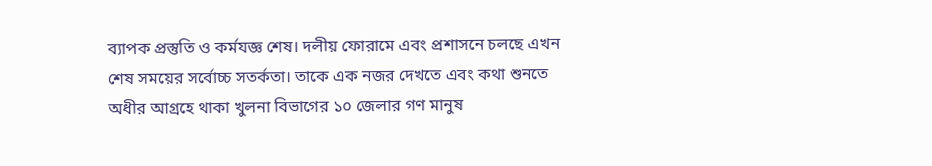ব্যাপক প্রস্তুতি ও কর্মযজ্ঞ শেষ। দলীয় ফোরামে এবং প্রশাসনে চলছে এখন শেষ সময়ের সর্বোচ্চ সতর্কতা। তাকে এক নজর দেখতে এবং কথা শুনতে অধীর আগ্রহে থাকা খুলনা বিভাগের ১০ জেলার গণ মানুষ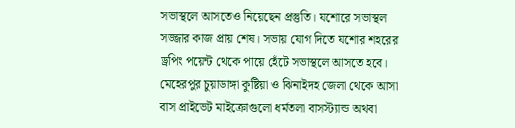সভাস্থলে আসতেও নিয়েছেন প্রস্তুতি। যশোরে সভাস্থল সজ্জার কাজ প্রায় শেষ। সভায় যোগ দিতে যশোর শহরের ড্রপিং পয়েন্ট থেকে পায়ে হেঁটে সভাস্থলে আসতে হবে। মেহেরপুর চুয়াডাঙ্গা কুষ্টিয়া ও ঝিনাইদহ জেলা থেকে আসা বাস প্রাইভেট মাইক্রোগুলো ধর্মতলা বাসস্ট্যান্ড অথবা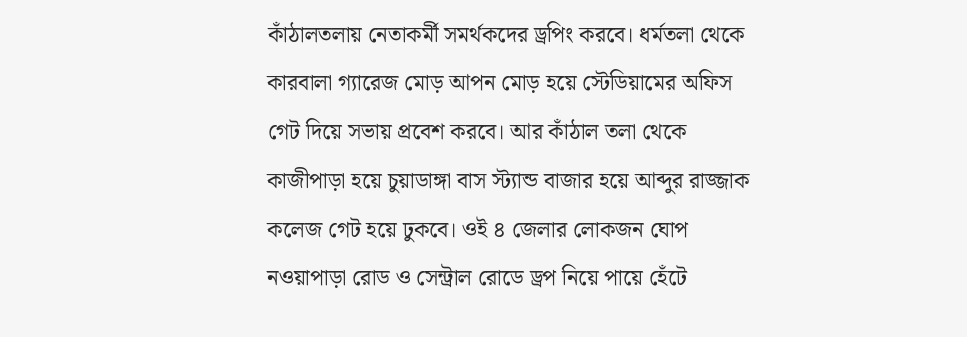কাঁঠালতলায় নেতাকর্মী সমর্থকদের ড্রপিং করবে। ধর্মতলা থেকে কারবালা গ্যারেজ মোড় আপন মোড় হয়ে স্টেডিয়ামের অফিস গেট দিয়ে সভায় প্রবেশ করবে। আর কাঁঠাল তলা থেকে কাজীপাড়া হয়ে চুয়াডাঙ্গা বাস স্ট্যান্ড বাজার হয়ে আব্দুর রাজ্জাক কলেজ গেট হয়ে ঢুকবে। ওই ৪ জেলার লোকজন ঘোপ নওয়াপাড়া রোড ও সেন্ট্রাল রোডে ড্রপ নিয়ে পায়ে হেঁটে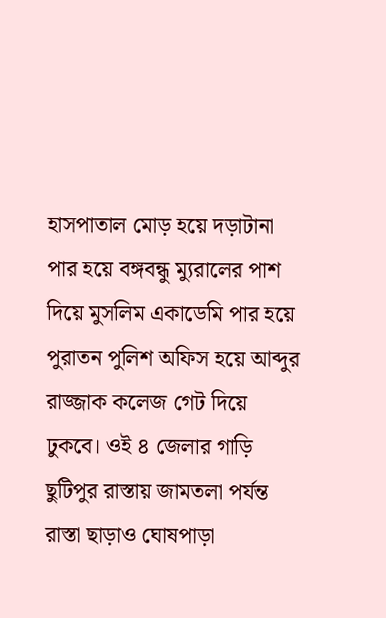হাসপাতাল মোড় হয়ে দড়াটানা পার হয়ে বঙ্গবন্ধু ম্যুরালের পাশ দিয়ে মুসলিম একাডেমি পার হয়ে পুরাতন পুলিশ অফিস হয়ে আব্দুর রাজ্জাক কলেজ গেট দিয়ে ঢুকবে। ওই ৪ জেলার গাড়ি ছুটিপুর রাস্তায় জামতলা পর্যন্ত রাস্তা ছাড়াও ঘোষপাড়া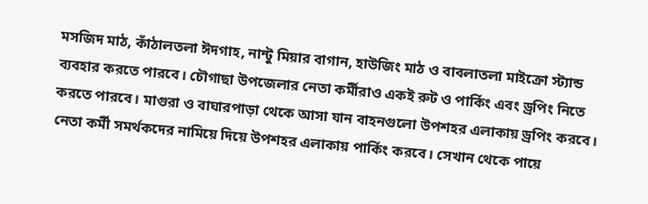মসজিদ মাঠ, কাঁঠালতলা ঈদগাহ, নান্টু মিয়ার বাগান, হাউজিং মাঠ ও বাবলাতলা মাইক্রো স্ট্যান্ড ব্যবহার করতে পারবে। চৌগাছা উপজেলার নেতা কর্মীরাও একই রুট ও পার্কিং এবং ড্রপিং নিতে করতে পারবে। মাগুরা ও বাঘারপাড়া থেকে আসা যান বাহনগুলো উপশহর এলাকায় ড্রপিং করবে। নেতা কর্মী সমর্থকদের নামিয়ে দিয়ে উপশহর এলাকায় পার্কিং করবে। সেখান থেকে পায়ে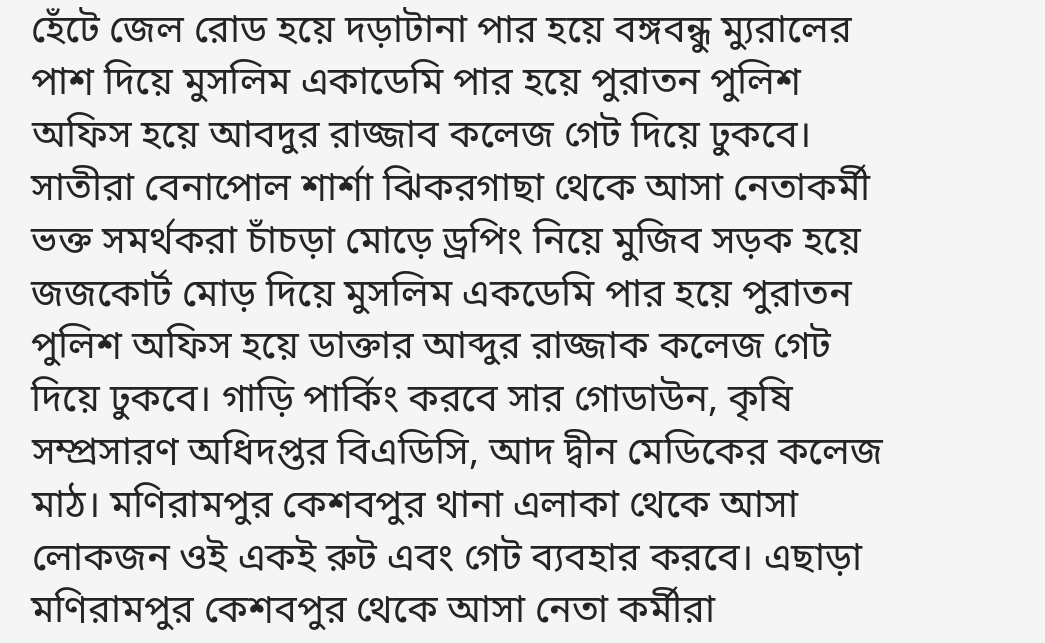হেঁটে জেল রোড হয়ে দড়াটানা পার হয়ে বঙ্গবন্ধু ম্যুরালের পাশ দিয়ে মুসলিম একাডেমি পার হয়ে পুরাতন পুলিশ অফিস হয়ে আবদুর রাজ্জাব কলেজ গেট দিয়ে ঢুকবে। সাতীরা বেনাপোল শার্শা ঝিকরগাছা থেকে আসা নেতাকর্মী ভক্ত সমর্থকরা চাঁচড়া মোড়ে ড্রপিং নিয়ে মুজিব সড়ক হয়ে জজকোর্ট মোড় দিয়ে মুসলিম একডেমি পার হয়ে পুরাতন পুলিশ অফিস হয়ে ডাক্তার আব্দুর রাজ্জাক কলেজ গেট দিয়ে ঢুকবে। গাড়ি পার্কিং করবে সার গোডাউন, কৃষি সম্প্রসারণ অধিদপ্তর বিএডিসি, আদ দ্বীন মেডিকের কলেজ মাঠ। মণিরামপুর কেশবপুর থানা এলাকা থেকে আসা লোকজন ওই একই রুট এবং গেট ব্যবহার করবে। এছাড়া মণিরামপুর কেশবপুর থেকে আসা নেতা কর্মীরা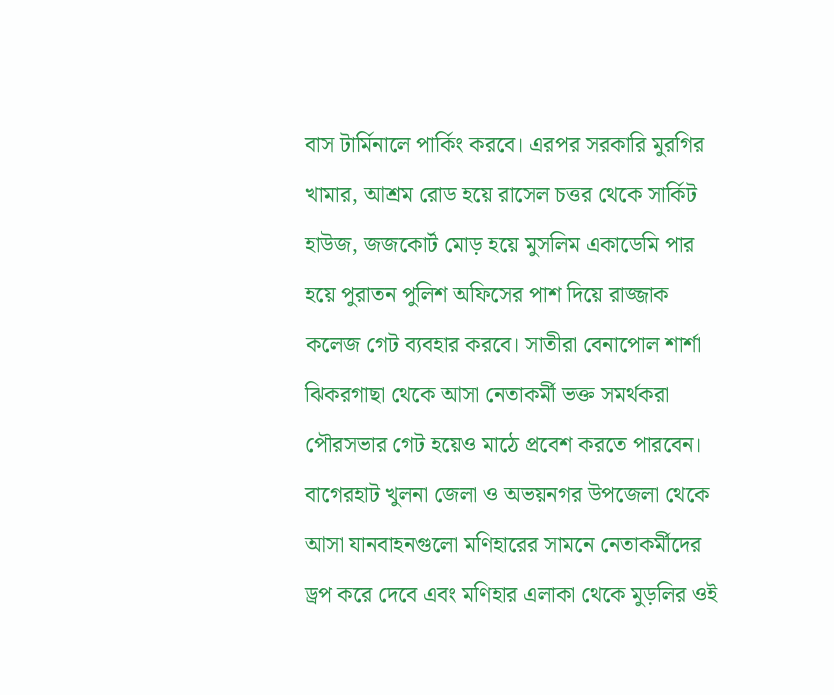বাস টার্মিনালে পার্কিং করবে। এরপর সরকারি মুরগির খামার, আশ্রম রোড হয়ে রাসেল চত্তর থেকে সার্কিট হাউজ, জজকোর্ট মোড় হয়ে মুসলিম একাডেমি পার হয়ে পুরাতন পুলিশ অফিসের পাশ দিয়ে রাজ্জাক কলেজ গেট ব্যবহার করবে। সাতীরা বেনাপোল শার্শা ঝিকরগাছা থেকে আসা নেতাকর্মী ভক্ত সমর্থকরা পৌরসভার গেট হয়েও মাঠে প্রবেশ করতে পারবেন। বাগেরহাট খুলনা জেলা ও অভয়নগর উপজেলা থেকে আসা যানবাহনগুলো মণিহারের সামনে নেতাকর্মীদের ড্রপ করে দেবে এবং মণিহার এলাকা থেকে মুড়লির ওই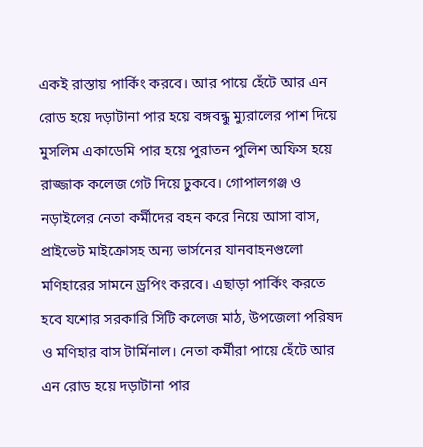একই রাস্তায় পার্কিং করবে। আর পায়ে হেঁটে আর এন রোড হয়ে দড়াটানা পার হয়ে বঙ্গবন্ধু ম্যুরালের পাশ দিয়ে মুসলিম একাডেমি পার হয়ে পুরাতন পুলিশ অফিস হয়ে রাজ্জাক কলেজ গেট দিয়ে ঢুকবে। গোপালগঞ্জ ও নড়াইলের নেতা কর্মীদের বহন করে নিয়ে আসা বাস, প্রাইভেট মাইক্রোসহ অন্য ভার্সনের যানবাহনগুলো মণিহারের সামনে ড্রপিং করবে। এছাড়া পার্কিং করতে হবে যশোর সরকারি সিটি কলেজ মাঠ, উপজেলা পরিষদ ও মণিহার বাস টার্মিনাল। নেতা কর্মীরা পায়ে হেঁটে আর এন রোড হয়ে দড়াটানা পার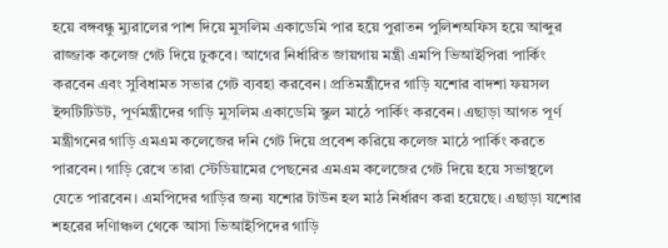হয়ে বঙ্গবন্ধু ম্যুরালের পাশ দিয়ে মুসলিম একাডেমি পার হয়ে পুরাতন পুলিশঅফিস হয়ে আব্দুর রাজ্জাক কলেজ গেট দিয়ে ঢুকবে। আগের নির্ধারিত জায়গায় মন্ত্রী এমপি ভিআইপিরা পার্কিং করবেন এবং সুবিধামত সভার গেট ব্যবহা করবেন। প্রতিমন্ত্রীদের গাড়ি যশোর বাদশা ফয়সল ইন্সটিটিউট, পূর্ণমন্ত্রীদের গাড়ি মুসলিম একাডেমি স্কুল মাঠে পার্কিং করবেন। এছাড়া আগত পূর্ণ মন্ত্রীগনের গাড়ি এমএম কলেজের দনি গেট দিয়ে প্রবেশ করিয়ে কলেজ মাঠে পার্কিং করতে পারবেন। গাড়ি রেখে তারা স্টেডিয়ামের পেছনের এমএম কলেজের গেট দিয়ে হয়ে সভাস্থলে যেতে পারবেন। এমপিদের গাড়ির জন্য যশোর টাউন হল মাঠ নির্ধারণ করা হয়েছে। এছাড়া যশোর শহরের দণিাঞ্চল থেকে আসা ভিআইপিদের গাড়ি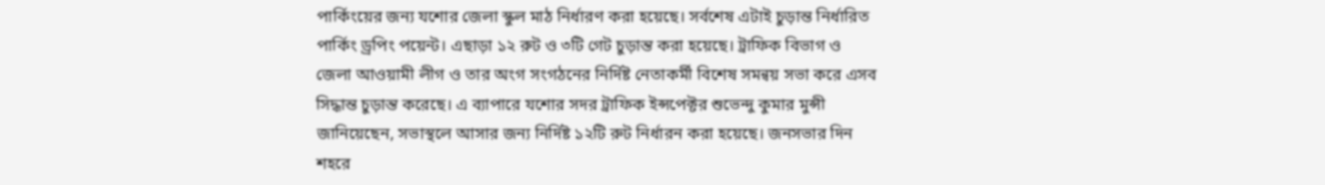পার্কিংয়ের জন্য যশোর জেলা স্কুল মাঠ নির্ধারণ করা হয়েছে। সর্বশেষ এটাই চুড়ান্ত নির্ধারিত পার্কিং ড্রপিং পয়েন্ট। এছাড়া ১২ রুট ও ৩টি গেট চুড়ান্ত করা হয়েছে। ট্রাফিক বিভাগ ও জেলা আওয়ামী লীগ ও তার অংগ সংগঠনের নির্দিষ্ট নেতাকর্মী বিশেষ সমন্বয় সভা করে এসব সিদ্ধান্ত চুড়ান্ত করেছে। এ ব্যাপারে যশোর সদর ট্রাফিক ইন্সপেক্টর শুভেন্দু কুমার মুন্সী জানিয়েছেন, সভাস্থলে আসার জন্য নির্দিষ্ট ১২টি রুট নির্ধারন করা হয়েছে। জনসভার দিন শহরে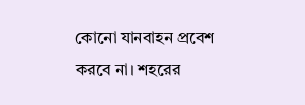কোনো যানবাহন প্রবেশ করবে না। শহরের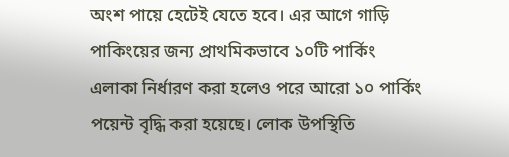অংশ পায়ে হেটেই যেতে হবে। এর আগে গাড়ি পাকিংয়ের জন্য প্রাথমিকভাবে ১০টি পার্কিং এলাকা নির্ধারণ করা হলেও পরে আরো ১০ পার্কিং পয়েন্ট বৃদ্ধি করা হয়েছে। লোক উপস্থিতি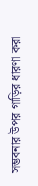সম্ভবনার উপর গাড়ির ধারণা করা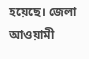হয়েছে। জেলা আওয়ামী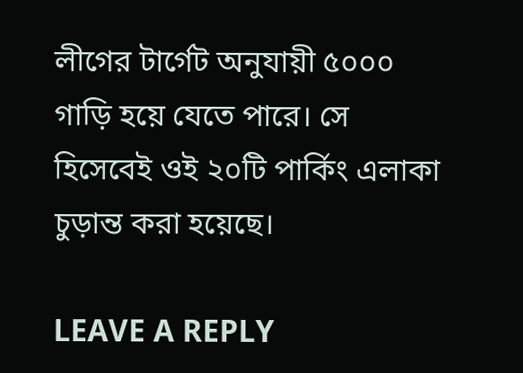লীগের টার্গেট অনুযায়ী ৫০০০ গাড়ি হয়ে যেতে পারে। সে হিসেবেই ওই ২০টি পার্কিং এলাকা চুড়ান্ত করা হয়েছে।

LEAVE A REPLY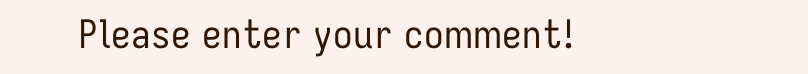Please enter your comment!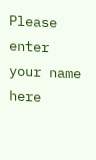Please enter your name here